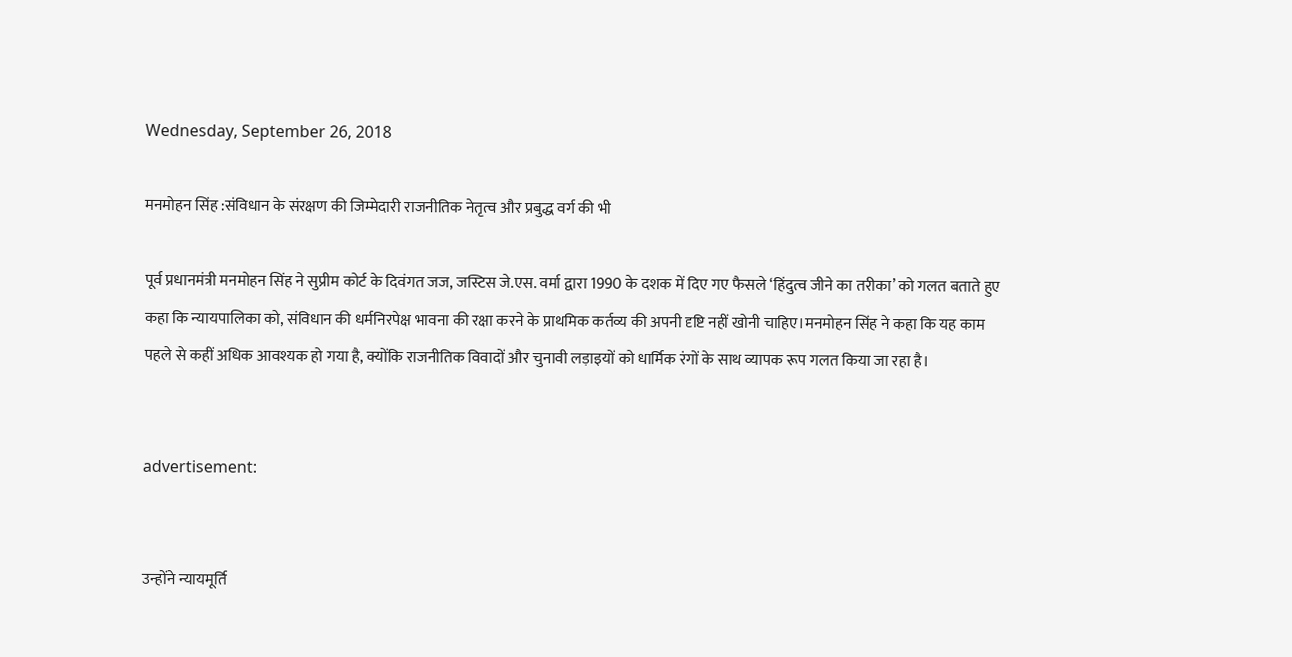Wednesday, September 26, 2018

मनमोहन सिंह :संविधान के संरक्षण की जिम्मेदारी राजनीतिक नेतृत्व और प्रबुद्ध वर्ग की भी

पूर्व प्रधानमंत्री मनमोहन सिंह ने सुप्रीम कोर्ट के दिवंगत जज, जस्टिस जे.एस. वर्मा द्वारा 1990 के दशक में दिए गए फैसले ‘हिंदुत्व जीने का तरीका’ को गलत बताते हुए कहा कि न्यायपालिका को, संविधान की धर्मनिरपेक्ष भावना की रक्षा करने के प्राथमिक कर्तव्य की अपनी दृष्टि नहीं खोनी चाहिए।मनमोहन सिंह ने कहा कि यह काम पहले से कहीं अधिक आवश्यक हो गया है, क्योंकि राजनीतिक विवादों और चुनावी लड़ाइयों को धार्मिक रंगों के साथ व्यापक रूप गलत किया जा रहा है।


advertisement:


उन्होंने न्यायमूर्ति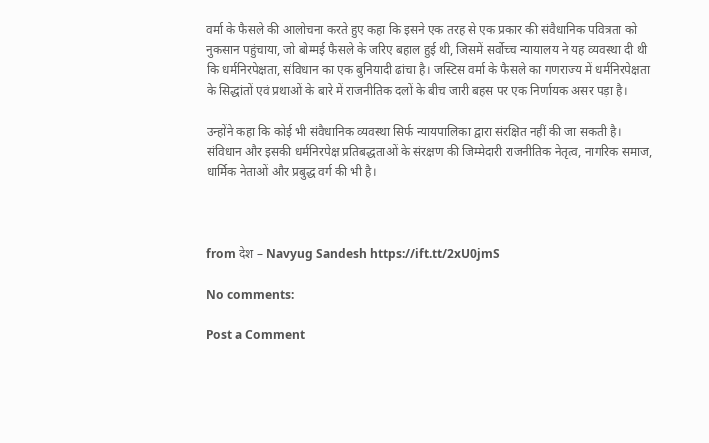वर्मा के फैसले की आलोचना करते हुए कहा कि इसने एक तरह से एक प्रकार की संवैधानिक पवित्रता को नुकसान पहुंचाया, जो बोम्मई फैसले के जरिए बहाल हुई थी, जिसमें सर्वोच्च न्यायालय ने यह व्यवस्था दी थी कि धर्मनिरपेक्षता, संविधान का एक बुनियादी ढांचा है। जस्टिस वर्मा के फैसले का गणराज्य में धर्मनिरपेक्षता के सिद्धांतों एवं प्रथाओं के बारे में राजनीतिक दलों के बीच जारी बहस पर एक निर्णायक असर पड़ा है।

उन्होंने कहा कि कोई भी संवैधानिक व्यवस्था सिर्फ न्यायपालिका द्वारा संरक्षित नहीं की जा सकती है।  संविधान और इसकी धर्मनिरपेक्ष प्रतिबद्धताओं के संरक्षण की जिम्मेदारी राजनीतिक नेतृत्व, नागरिक समाज, धार्मिक नेताओं और प्रबुद्ध वर्ग की भी है।



from देश – Navyug Sandesh https://ift.tt/2xU0jmS

No comments:

Post a Comment